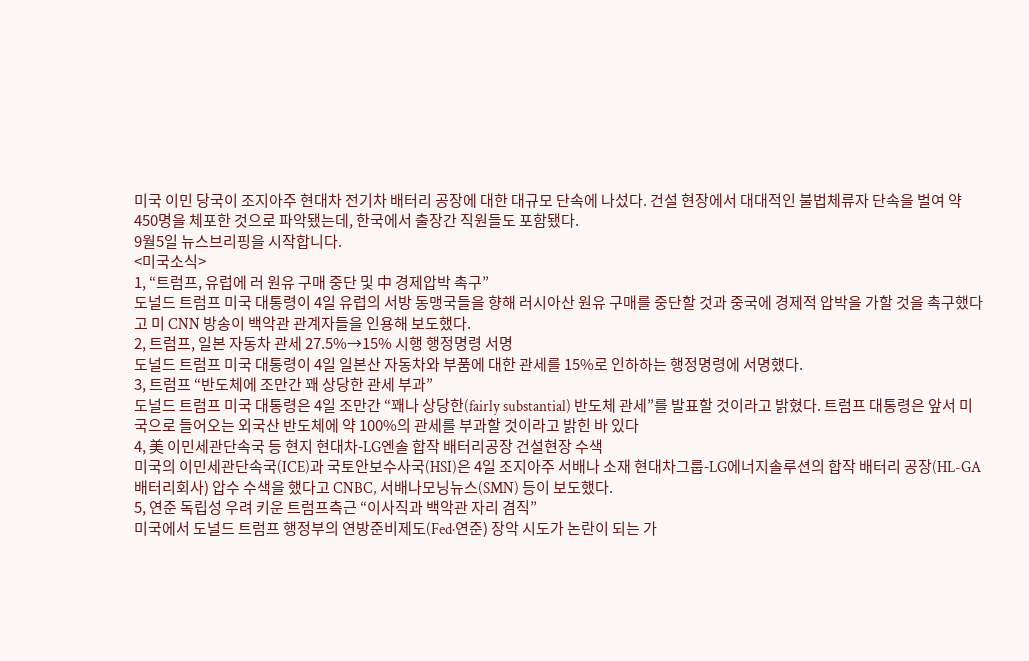미국 이민 당국이 조지아주 현대차 전기차 배터리 공장에 대한 대규모 단속에 나섰다. 건설 현장에서 대대적인 불법체류자 단속을 벌여 약 450명을 체포한 것으로 파악됐는데, 한국에서 출장간 직원들도 포함됐다.
9월5일 뉴스브리핑을 시작합니다.
<미국소식>
1, “트럼프, 유럽에 러 원유 구매 중단 및 中 경제압박 촉구”
도널드 트럼프 미국 대통령이 4일 유럽의 서방 동맹국들을 향해 러시아산 원유 구매를 중단할 것과 중국에 경제적 압박을 가할 것을 촉구했다고 미 CNN 방송이 백악관 관계자들을 인용해 보도했다.
2, 트럼프, 일본 자동차 관세 27.5%→15% 시행 행정명령 서명
도널드 트럼프 미국 대통령이 4일 일본산 자동차와 부품에 대한 관세를 15%로 인하하는 행정명령에 서명했다.
3, 트럼프 “반도체에 조만간 꽤 상당한 관세 부과”
도널드 트럼프 미국 대통령은 4일 조만간 “꽤나 상당한(fairly substantial) 반도체 관세”를 발표할 것이라고 밝혔다. 트럼프 대통령은 앞서 미국으로 들어오는 외국산 반도체에 약 100%의 관세를 부과할 것이라고 밝힌 바 있다
4, 美 이민세관단속국 등 현지 현대차-LG엔솔 합작 배터리공장 건설현장 수색
미국의 이민세관단속국(ICE)과 국토안보수사국(HSI)은 4일 조지아주 서배나 소재 현대차그룹-LG에너지솔루션의 합작 배터리 공장(HL-GA 배터리회사) 압수 수색을 했다고 CNBC, 서배나모닝뉴스(SMN) 등이 보도했다.
5, 연준 독립성 우려 키운 트럼프측근 “이사직과 백악관 자리 겸직”
미국에서 도널드 트럼프 행정부의 연방준비제도(Fed·연준) 장악 시도가 논란이 되는 가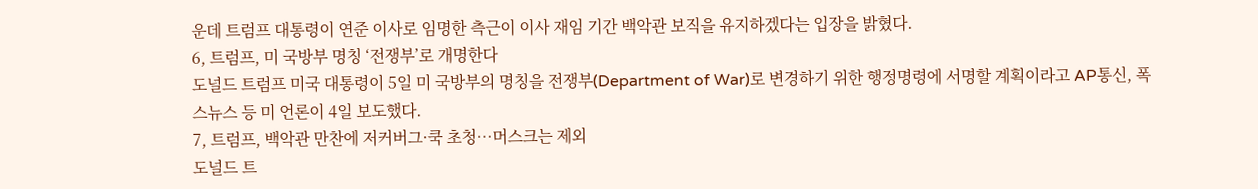운데 트럼프 대통령이 연준 이사로 임명한 측근이 이사 재임 기간 백악관 보직을 유지하겠다는 입장을 밝혔다.
6, 트럼프, 미 국방부 명칭 ‘전쟁부’로 개명한다
도널드 트럼프 미국 대통령이 5일 미 국방부의 명칭을 전쟁부(Department of War)로 변경하기 위한 행정명령에 서명할 계획이라고 AP통신, 폭스뉴스 등 미 언론이 4일 보도했다.
7, 트럼프, 백악관 만찬에 저커버그·쿡 초청…머스크는 제외
도널드 트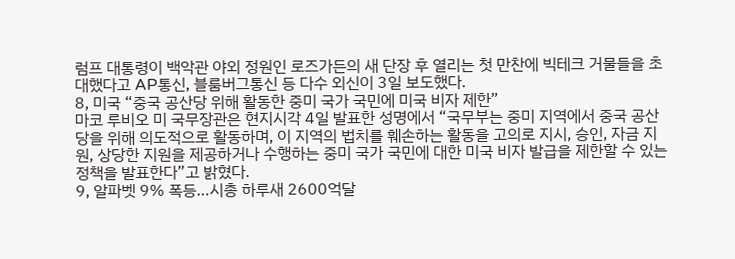럼프 대통령이 백악관 야외 정원인 로즈가든의 새 단장 후 열리는 첫 만찬에 빅테크 거물들을 초대했다고 AP통신, 블룸버그통신 등 다수 외신이 3일 보도했다.
8, 미국 “중국 공산당 위해 활동한 중미 국가 국민에 미국 비자 제한”
마코 루비오 미 국무장관은 현지시각 4일 발표한 성명에서 “국무부는 중미 지역에서 중국 공산당을 위해 의도적으로 활동하며, 이 지역의 법치를 훼손하는 활동을 고의로 지시, 승인, 자금 지원, 상당한 지원을 제공하거나 수행하는 중미 국가 국민에 대한 미국 비자 발급을 제한할 수 있는 정책을 발표한다”고 밝혔다.
9, 알파벳 9% 폭등…시총 하루새 2600억달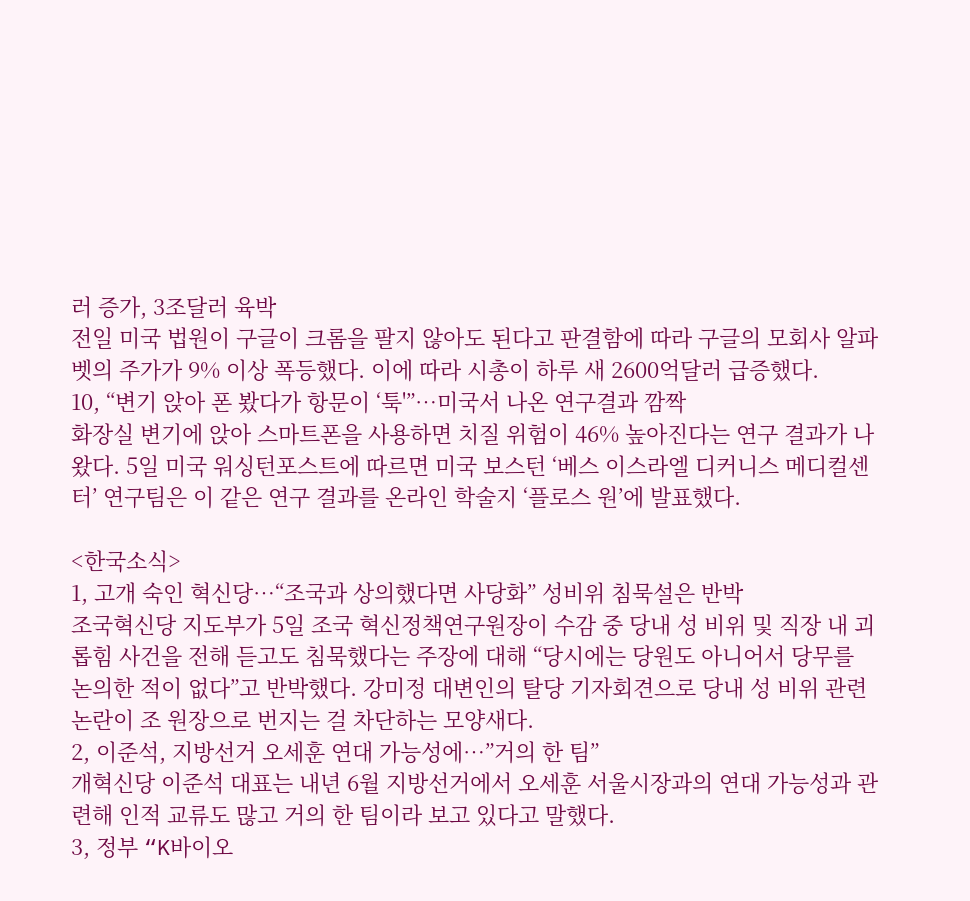러 증가, 3조달러 육박
전일 미국 법원이 구글이 크롬을 팔지 않아도 된다고 판결함에 따라 구글의 모회사 알파벳의 주가가 9% 이상 폭등했다. 이에 따라 시총이 하루 새 2600억달러 급증했다.
10, “변기 앉아 폰 봤다가 항문이 ‘툭'”…미국서 나온 연구결과 깜짝
화장실 변기에 앉아 스마트폰을 사용하면 치질 위험이 46% 높아진다는 연구 결과가 나왔다. 5일 미국 워싱턴포스트에 따르면 미국 보스턴 ‘베스 이스라엘 디커니스 메디컬센터’ 연구팀은 이 같은 연구 결과를 온라인 학술지 ‘플로스 원’에 발표했다.

<한국소식>
1, 고개 숙인 혁신당…“조국과 상의했다면 사당화” 성비위 침묵설은 반박
조국혁신당 지도부가 5일 조국 혁신정책연구원장이 수감 중 당내 성 비위 및 직장 내 괴롭힘 사건을 전해 듣고도 침묵했다는 주장에 대해 “당시에는 당원도 아니어서 당무를 논의한 적이 없다”고 반박했다. 강미정 대변인의 탈당 기자회견으로 당내 성 비위 관련 논란이 조 원장으로 번지는 걸 차단하는 모양새다.
2, 이준석, 지방선거 오세훈 연대 가능성에…”거의 한 팀”
개혁신당 이준석 대표는 내년 6월 지방선거에서 오세훈 서울시장과의 연대 가능성과 관련해 인적 교류도 많고 거의 한 팀이라 보고 있다고 말했다.
3, 정부 “K바이오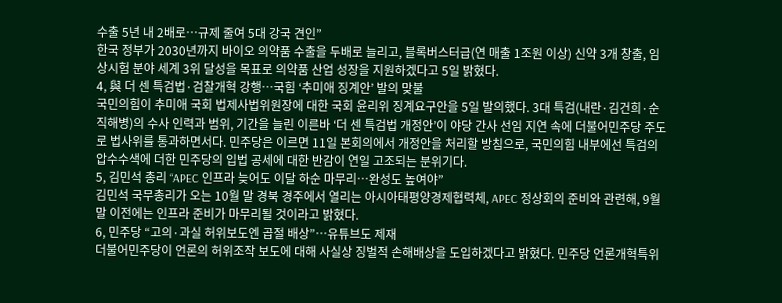수출 5년 내 2배로…규제 줄여 5대 강국 견인”
한국 정부가 2030년까지 바이오 의약품 수출을 두배로 늘리고, 블록버스터급(연 매출 1조원 이상) 신약 3개 창출, 임상시험 분야 세계 3위 달성을 목표로 의약품 산업 성장을 지원하겠다고 5일 밝혔다.
4, 與 더 센 특검법·검찰개혁 강행…국힘 ‘추미애 징계안’ 발의 맞불
국민의힘이 추미애 국회 법제사법위원장에 대한 국회 윤리위 징계요구안을 5일 발의했다. 3대 특검(내란·김건희·순직해병)의 수사 인력과 범위, 기간을 늘린 이른바 ‘더 센 특검법 개정안’이 야당 간사 선임 지연 속에 더불어민주당 주도로 법사위를 통과하면서다. 민주당은 이르면 11일 본회의에서 개정안을 처리할 방침으로, 국민의힘 내부에선 특검의 압수수색에 더한 민주당의 입법 공세에 대한 반감이 연일 고조되는 분위기다.
5, 김민석 총리 “APEC 인프라 늦어도 이달 하순 마무리…완성도 높여야”
김민석 국무총리가 오는 10월 말 경북 경주에서 열리는 아시아태평양경제협력체, APEC 정상회의 준비와 관련해, 9월 말 이전에는 인프라 준비가 마무리될 것이라고 밝혔다.
6, 민주당 “고의·과실 허위보도엔 곱절 배상”…유튜브도 제재
더불어민주당이 언론의 허위조작 보도에 대해 사실상 징벌적 손해배상을 도입하겠다고 밝혔다. 민주당 언론개혁특위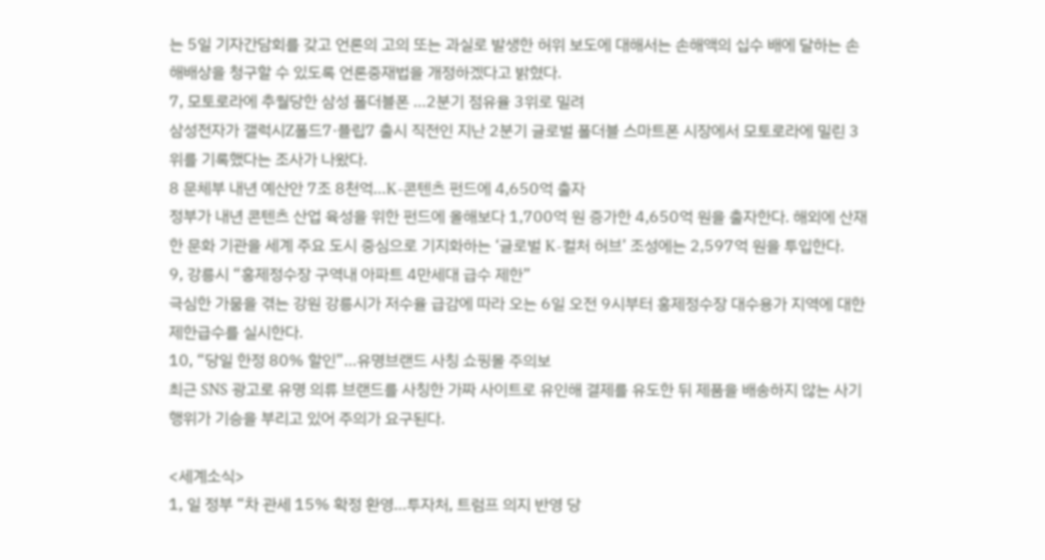는 5일 기자간담회를 갖고 언론의 고의 또는 과실로 발생한 허위 보도에 대해서는 손해액의 십수 배에 달하는 손해배상을 청구할 수 있도록 언론중재법을 개정하겠다고 밝혔다.
7, 모토로라에 추월당한 삼성 폴더블폰 …2분기 점유율 3위로 밀려
삼성전자가 갤럭시Z폴드7·플립7 출시 직전인 지난 2분기 글로벌 폴더블 스마트폰 시장에서 모토로라에 밀린 3위를 기록했다는 조사가 나왔다.
8 문체부 내년 예산안 7조 8천억…K-콘텐츠 펀드에 4,650억 출자
정부가 내년 콘텐츠 산업 육성을 위한 펀드에 올해보다 1,700억 원 증가한 4,650억 원을 출자한다. 해외에 산재한 문화 기관을 세계 주요 도시 중심으로 기지화하는 ‘글로벌 K-컬처 허브’ 조성에는 2,597억 원을 투입한다.
9, 강릉시 “홍제정수장 구역내 아파트 4만세대 급수 제한”
극심한 가뭄을 겪는 강원 강릉시가 저수율 급감에 따라 오는 6일 오전 9시부터 홍제정수장 대수용가 지역에 대한 제한급수를 실시한다.
10, “당일 한정 80% 할인”…유명브랜드 사칭 쇼핑몰 주의보
최근 SNS 광고로 유명 의류 브랜드를 사칭한 가짜 사이트로 유인해 결제를 유도한 뒤 제품을 배송하지 않는 사기 행위가 기승을 부리고 있어 주의가 요구된다.

<세계소식>
1, 일 정부 “차 관세 15% 확정 환영…투자처, 트럼프 의지 반영 당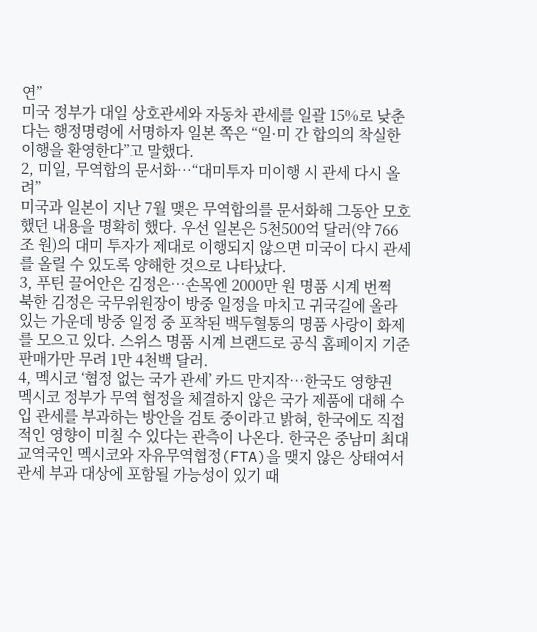연”
미국 정부가 대일 상호관세와 자동차 관세를 일괄 15%로 낮춘다는 행정명령에 서명하자 일본 쪽은 “일·미 간 합의의 착실한 이행을 환영한다”고 말했다.
2, 미일, 무역합의 문서화…“대미투자 미이행 시 관세 다시 올려”
미국과 일본이 지난 7월 맺은 무역합의를 문서화해 그동안 모호했던 내용을 명확히 했다. 우선 일본은 5천500억 달러(약 766조 원)의 대미 투자가 제대로 이행되지 않으면 미국이 다시 관세를 올릴 수 있도록 양해한 것으로 나타났다.
3, 푸틴 끌어안은 김정은…손목엔 2000만 원 명품 시계 번쩍
북한 김정은 국무위원장이 방중 일정을 마치고 귀국길에 올라있는 가운데 방중 일정 중 포착된 백두혈통의 명품 사랑이 화제를 모으고 있다. 스위스 명품 시계 브랜드로 공식 홈페이지 기준 판매가만 무려 1만 4천백 달러.
4, 멕시코 ‘협정 없는 국가 관세’ 카드 만지작…한국도 영향권
멕시코 정부가 무역 협정을 체결하지 않은 국가 제품에 대해 수입 관세를 부과하는 방안을 검토 중이라고 밝혀, 한국에도 직접적인 영향이 미칠 수 있다는 관측이 나온다. 한국은 중남미 최대 교역국인 멕시코와 자유무역협정(FTA)을 맺지 않은 상태여서 관세 부과 대상에 포함될 가능성이 있기 때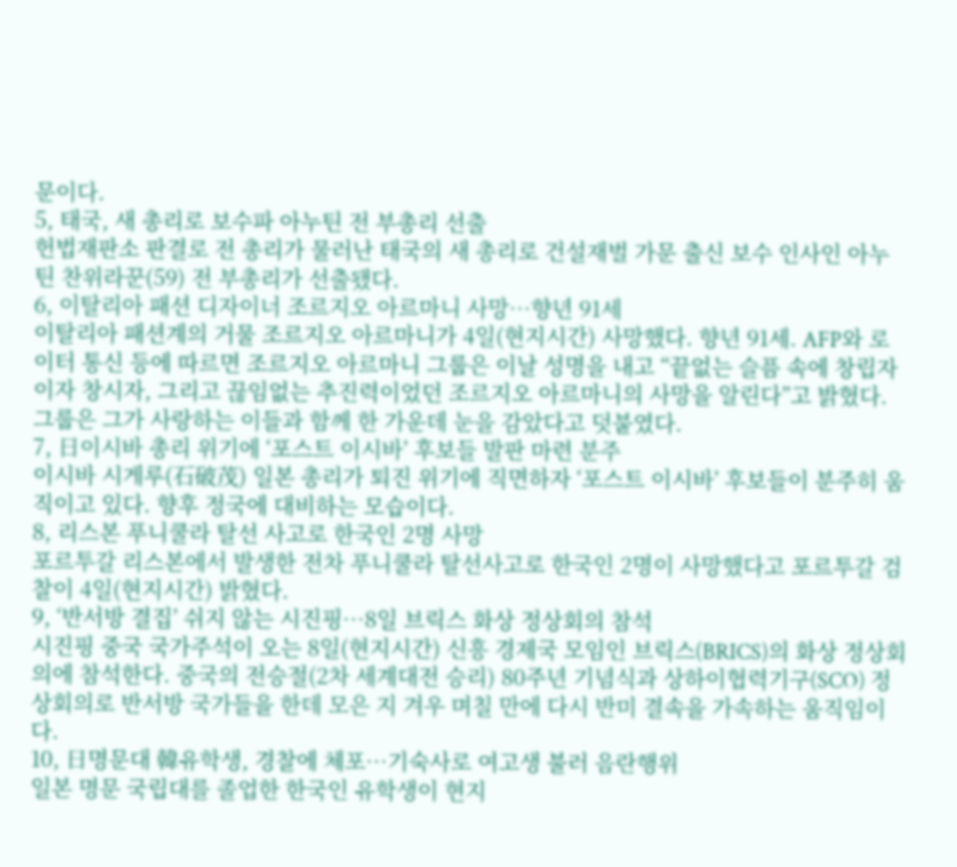문이다.
5, 태국, 새 총리로 보수파 아누틴 전 부총리 선출
헌법재판소 판결로 전 총리가 물러난 태국의 새 총리로 건설재벌 가문 출신 보수 인사인 아누틴 찬위라꾼(59) 전 부총리가 선출됐다.
6, 이탈리아 패션 디자이너 조르지오 아르마니 사망…향년 91세
이탈리아 패션계의 거물 조르지오 아르마니가 4일(현지시간) 사망했다. 향년 91세. AFP와 로이터 통신 등에 따르면 조르지오 아르마니 그룹은 이날 성명을 내고 “끝없는 슬픔 속에 창립자이자 창시자, 그리고 끊임없는 추진력이었던 조르지오 아르마니의 사망을 알린다”고 밝혔다. 그룹은 그가 사랑하는 이들과 함께 한 가운데 눈을 감았다고 덧붙였다.
7, 日이시바 총리 위기에 ‘포스트 이시바’ 후보들 발판 마련 분주
이시바 시게루(石破茂) 일본 총리가 퇴진 위기에 직면하자 ‘포스트 이시바’ 후보들이 분주히 움직이고 있다. 향후 정국에 대비하는 모습이다.
8, 리스본 푸니쿨라 탈선 사고로 한국인 2명 사망
포르투갈 리스본에서 발생한 전차 푸니쿨라 탈선사고로 한국인 2명이 사망했다고 포르투갈 검찰이 4일(현지시간) 밝혔다.
9, ‘반서방 결집’ 쉬지 않는 시진핑…8일 브릭스 화상 정상회의 참석
시진핑 중국 국가주석이 오는 8일(현지시간) 신흥 경제국 모임인 브릭스(BRICS)의 화상 정상회의에 참석한다. 중국의 전승절(2차 세계대전 승리) 80주년 기념식과 상하이협력기구(SCO) 정상회의로 반서방 국가들을 한데 모은 지 겨우 며칠 만에 다시 반미 결속을 가속하는 움직임이다.
10, 日명문대 韓유학생, 경찰에 체포…기숙사로 여고생 불러 음란행위
일본 명문 국립대를 졸업한 한국인 유학생이 현지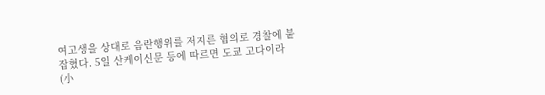여고생을 상대로 음란행위를 저지른 혐의로 경찰에 붙잡혔다. 5일 산케이신문 등에 따르면 도쿄 고다이라(小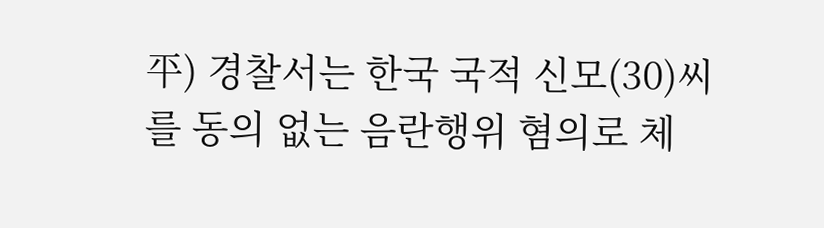平) 경찰서는 한국 국적 신모(30)씨를 동의 없는 음란행위 혐의로 체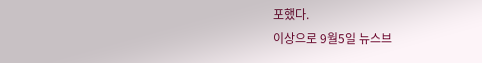포했다.
이상으로 9월5일 뉴스브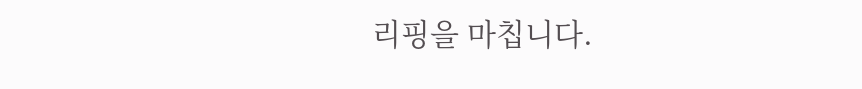리핑을 마칩니다.